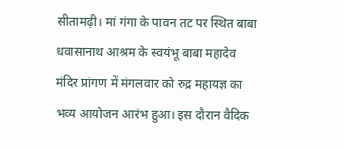सीतामढ़ी। मां गंगा के पावन तट पर स्थित बाबा धवासानाथ आश्रम के स्वयंभू बाबा महादेव मंदिर प्रांगण में मंगलवार को रुद्र महायज्ञ का भव्य आयोजन आरंभ हुआ। इस दौरान वैदिक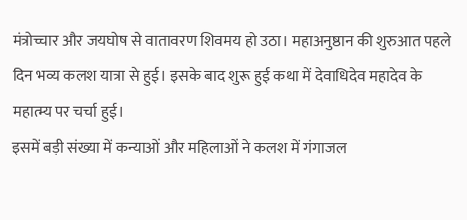मंत्रोच्चार और जयघोष से वातावरण शिवमय हो उठा। महाअनुष्ठान की शुरुआत पहले दिन भव्य कलश यात्रा से हुई। इसके बाद शुरू हुई कथा में देवाधिदेव महादेव के महात्म्य पर चर्चा हुई।
इसमें बड़ी संख्या में कन्याओं और महिलाओं ने कलश में गंगाजल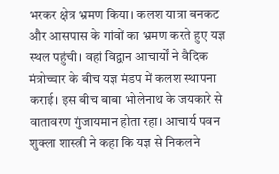भरकर क्षेत्र भ्रमण किया। कलश यात्रा बनकट और आसपास के गांवों का भ्रमण करते हुए यज्ञ स्थल पहुंची। वहां विद्वान आचार्यों ने वैदिक मंत्रोच्चार के बीच यज्ञ मंडप में कलश स्थापना कराई। इस बीच बाबा भोलेनाथ के जयकारे से वातावरण गुंजायमान होता रहा। आचार्य पवन शुक्ला शास्त्री ने कहा कि यज्ञ से निकलने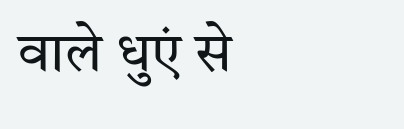वाले धुएं से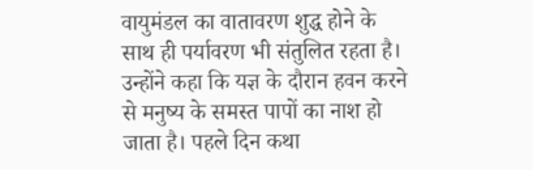वायुमंडल का वातावरण शुद्ध होने के साथ ही पर्यावरण भी संतुलित रहता है। उन्होंने कहा कि यज्ञ के दौरान हवन करने से मनुष्य के समस्त पापों का नाश हो जाता है। पहले दिन कथा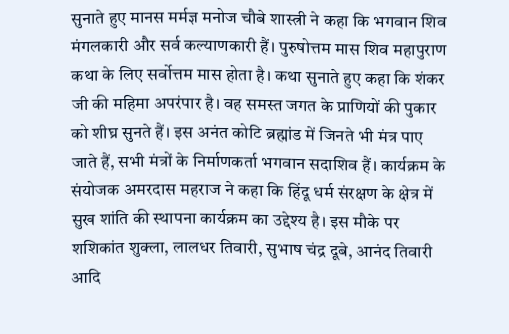सुनाते हुए मानस मर्मज्ञ मनोज चौबे शास्त्री ने कहा कि भगवान शिव मंगलकारी और सर्व कल्याणकारी हैं। पुरुषोत्तम मास शिव महापुराण कथा के लिए सर्वोत्तम मास होता है। कथा सुनाते हुए कहा कि शंकर जी की महिमा अपरंपार है। वह समस्त जगत के प्राणियों की पुकार को शीघ्र सुनते हैं। इस अनंत कोटि ब्रह्मांड में जिनते भी मंत्र पाए जाते हैं, सभी मंत्रों के निर्माणकर्ता भगवान सदाशिव हैं। कार्यक्रम के संयोजक अमरदास महराज ने कहा कि हिंदू धर्म संरक्षण के क्षेत्र में सुख शांति की स्थापना कार्यक्रम का उद्देश्य है। इस मौके पर शशिकांत शुक्ला, लालधर तिवारी, सुभाष चंद्र दूबे, आनंद तिवारी आदि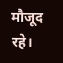मौजूद रहे।